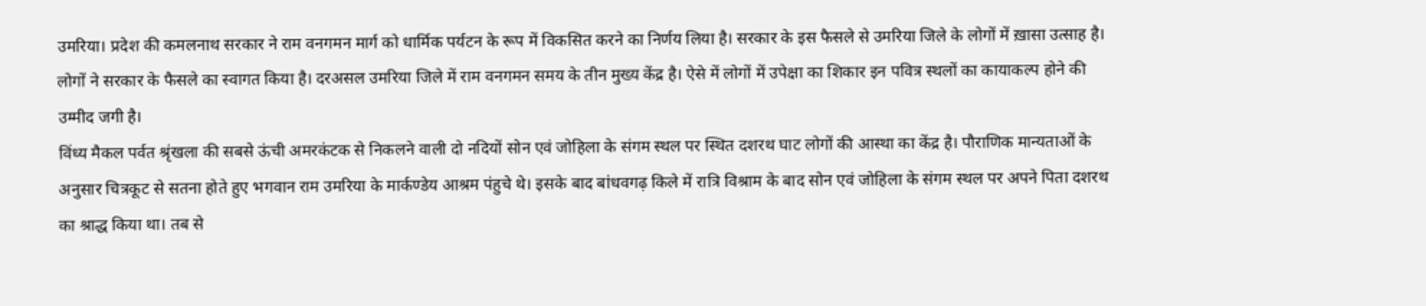उमरिया। प्रदेश की कमलनाथ सरकार ने राम वनगमन मार्ग को धार्मिक पर्यटन के रूप में विकसित करने का निर्णय लिया है। सरकार के इस फैसले से उमरिया जिले के लोगों में ख़ासा उत्साह है। लोगों ने सरकार के फैसले का स्वागत किया है। दरअसल उमरिया जिले में राम वनगमन समय के तीन मुख्य केंद्र है। ऐसे में लोगों में उपेक्षा का शिकार इन पवित्र स्थलों का कायाकल्प होने की उम्मीद जगी है।
विंध्य मैकल पर्वत श्रृंखला की सबसे ऊंची अमरकंटक से निकलने वाली दो नदियों सोन एवं जोहिला के संगम स्थल पर स्थित दशरथ घाट लोगों की आस्था का केंद्र है। पौराणिक मान्यताओं के अनुसार चित्रकूट से सतना होते हुए भगवान राम उमरिया के मार्कण्डेय आश्रम पंहुचे थे। इसके बाद बांधवगढ़ किले में रात्रि विश्राम के बाद सोन एवं जोहिला के संगम स्थल पर अपने पिता दशरथ का श्राद्ध किया था। तब से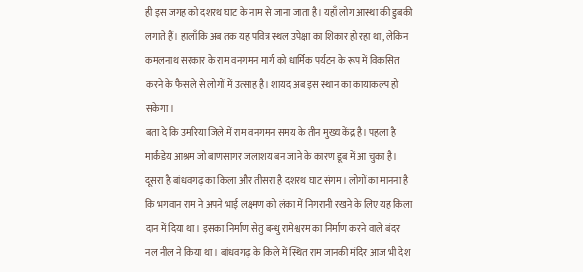ही इस जगह को दशरथ घाट के नाम से जाना जाता है। यहाँ लोग आस्था की डुबकी लगाते हैं। हालाँकि अब तक यह पवित्र स्थल उपेक्षा का शिकार हो रहा था, लेकिन कमलनाथ सरकार के राम वनगमन मार्ग को धार्मिक पर्यटन के रूप में विकसित करने के फैसले से लोगों में उत्साह है। शायद अब इस स्थान का कायाकल्प हो सकेगा।
बता दे कि उमरिया जिले में राम वनगमन समय के तीन मुख्य केंद्र है। पहला है मार्कंडेय आश्रम जो बाणसागर जलाशय बन जाने के कारण डूब में आ चुका है। दूसरा है बांधवगढ़ का किला और तीसरा है दशरथ घाट संगम। लोगों का मानना है कि भगवान राम ने अपने भाई लक्ष्मण को लंका में निगरानी रखने के लिए यह किला दान में दिया था। इसका निर्माण सेतु बन्धु रामेश्वरम का निर्माण करने वाले बंदर नल नील ने किया था। बांधवगढ़ के किले में स्थित राम जानकी मंदिर आज भी देश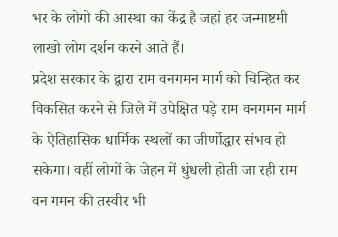भर के लोगो की आस्था का केंद्र है जहां हर जन्माष्टमी लाखो लोग दर्शन करने आते हैं।
प्रदेश सरकार के द्वारा राम वनगमन मार्ग को चिन्हित कर विकसित करने से जिले में उपेक्षित पड़े राम वनगमन मार्ग के ऐतिहासिक धार्मिक स्थलों का जीर्णोद्धार संभव हो सकेगा। वहीं लोगों के जेहन में धुंधली होती जा रही राम वन गमन की तस्वीर भी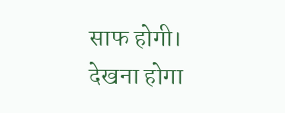साफ होगी। देखना होगा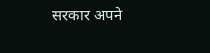सरकार अपने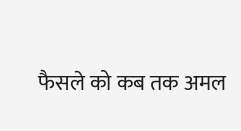फैसले को कब तक अमल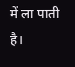में ला पाती है।